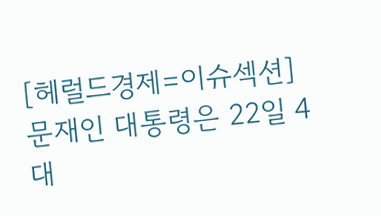[헤럴드경제=이슈섹션] 문재인 대통령은 22일 4대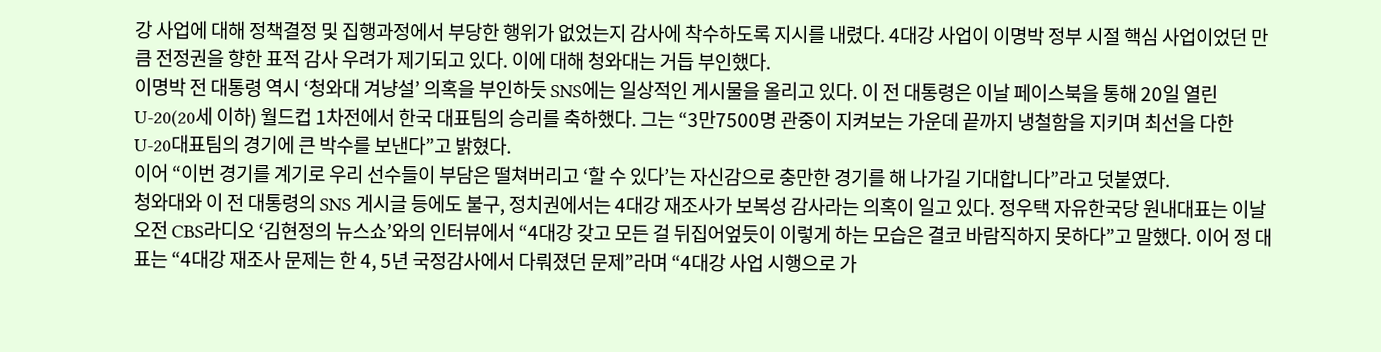강 사업에 대해 정책결정 및 집행과정에서 부당한 행위가 없었는지 감사에 착수하도록 지시를 내렸다. 4대강 사업이 이명박 정부 시절 핵심 사업이었던 만큼 전정권을 향한 표적 감사 우려가 제기되고 있다. 이에 대해 청와대는 거듭 부인했다.
이명박 전 대통령 역시 ‘청와대 겨냥설’ 의혹을 부인하듯 SNS에는 일상적인 게시물을 올리고 있다. 이 전 대통령은 이날 페이스북을 통해 20일 열린 U-20(20세 이하) 월드컵 1차전에서 한국 대표팀의 승리를 축하했다. 그는 “3만7500명 관중이 지켜보는 가운데 끝까지 냉철함을 지키며 최선을 다한 U-20대표팀의 경기에 큰 박수를 보낸다”고 밝혔다.
이어 “이번 경기를 계기로 우리 선수들이 부담은 떨쳐버리고 ‘할 수 있다’는 자신감으로 충만한 경기를 해 나가길 기대합니다”라고 덧붙였다.
청와대와 이 전 대통령의 SNS 게시글 등에도 불구, 정치권에서는 4대강 재조사가 보복성 감사라는 의혹이 일고 있다. 정우택 자유한국당 원내대표는 이날 오전 CBS라디오 ‘김현정의 뉴스쇼’와의 인터뷰에서 “4대강 갖고 모든 걸 뒤집어엎듯이 이렇게 하는 모습은 결코 바람직하지 못하다”고 말했다. 이어 정 대표는 “4대강 재조사 문제는 한 4, 5년 국정감사에서 다뤄졌던 문제”라며 “4대강 사업 시행으로 가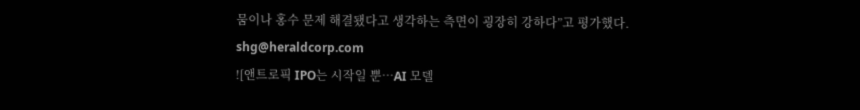뭄이나 홍수 문제 해결됐다고 생각하는 측면이 굉장히 강하다”고 평가했다.
shg@heraldcorp.com
![앤트로픽 IPO는 시작일 뿐…AI 모델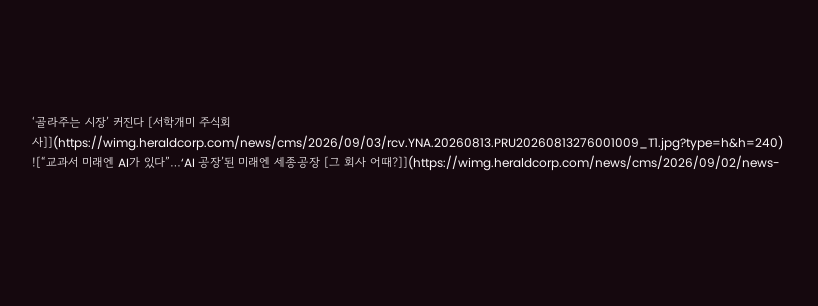‘골라주는 시장’ 커진다 [서학개미 주식회사]](https://wimg.heraldcorp.com/news/cms/2026/09/03/rcv.YNA.20260813.PRU20260813276001009_T1.jpg?type=h&h=240)
![“교과서 미래엔 AI가 있다”…‘AI 공장’된 미래엔 세종공장 [그 회사 어때?]](https://wimg.heraldcorp.com/news/cms/2026/09/02/news-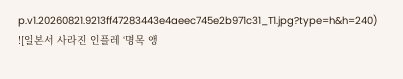p.v1.20260821.9213ff47283443e4aeec745e2b971c31_T1.jpg?type=h&h=240)
![일본서 사라진 인플레 ‘명목 앵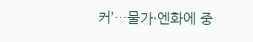커’…물가·엔화에 중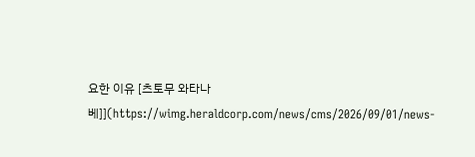요한 이유 [츠토무 와타나베]](https://wimg.heraldcorp.com/news/cms/2026/09/01/news-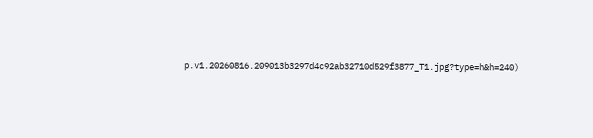p.v1.20260816.209013b3297d4c92ab32710d529f3877_T1.jpg?type=h&h=240)